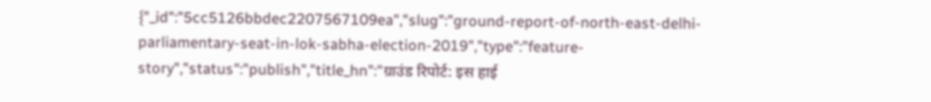{"_id":"5cc5126bbdec2207567109ea","slug":"ground-report-of-north-east-delhi-parliamentary-seat-in-lok-sabha-election-2019","type":"feature-story","status":"publish","title_hn":"ग्राउंड रिपोर्ट: इस हाई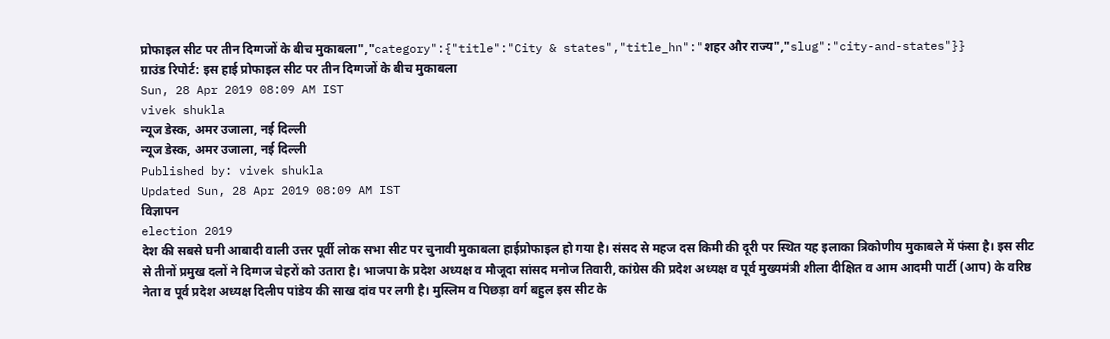प्रोफाइल सीट पर तीन दिग्गजों के बीच मुकाबला","category":{"title":"City & states","title_hn":"शहर और राज्य","slug":"city-and-states"}}
ग्राउंड रिपोर्ट: इस हाई प्रोफाइल सीट पर तीन दिग्गजों के बीच मुकाबला
Sun, 28 Apr 2019 08:09 AM IST
vivek shukla
न्यूज डेस्क, अमर उजाला, नई दिल्ली
न्यूज डेस्क, अमर उजाला, नई दिल्ली
Published by: vivek shukla
Updated Sun, 28 Apr 2019 08:09 AM IST
विज्ञापन
election 2019
देश की सबसे घनी आबादी वाली उत्तर पूर्वी लोक सभा सीट पर चुनावी मुकाबला हाईप्रोफाइल हो गया है। संसद से महज दस किमी की दूरी पर स्थित यह इलाका त्रिकोणीय मुकाबले में फंसा है। इस सीट से तीनों प्रमुख दलों ने दिग्गज चेहरों को उतारा है। भाजपा के प्रदेश अध्यक्ष व मौजूदा सांसद मनोज तिवारी, कांग्रेस की प्रदेश अध्यक्ष व पूर्व मुख्यमंत्री शीला दीक्षित व आम आदमी पार्टी (आप) के वरिष्ठ नेता व पूर्व प्रदेश अध्यक्ष दिलीप पांडेय की साख दांव पर लगी है। मुस्लिम व पिछड़ा वर्ग बहुल इस सीट के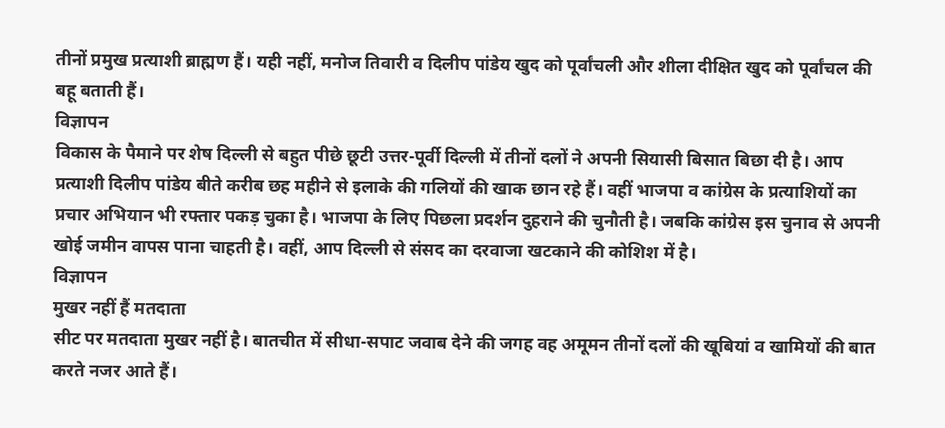तीनों प्रमुख प्रत्याशी ब्राह्मण हैं। यही नहीं, मनोज तिवारी व दिलीप पांडेय खुद को पूर्वांचली और शीला दीक्षित खुद को पूर्वांचल की बहू बताती हैं।
विज्ञापन
विकास के पैमाने पर शेष दिल्ली से बहुत पीछे छूटी उत्तर-पूर्वी दिल्ली में तीनों दलों ने अपनी सियासी बिसात बिछा दी है। आप प्रत्याशी दिलीप पांडेय बीते करीब छह महीने से इलाके की गलियों की खाक छान रहे हैं। वहीं भाजपा व कांग्रेस के प्रत्याशियों का प्रचार अभियान भी रफ्तार पकड़ चुका है। भाजपा के लिए पिछला प्रदर्शन दुहराने की चुनौती है। जबकि कांग्रेस इस चुनाव से अपनी खोई जमीन वापस पाना चाहती है। वहीं, आप दिल्ली से संसद का दरवाजा खटकाने की कोशिश में है।
विज्ञापन
मुखर नहीं हैं मतदाता
सीट पर मतदाता मुखर नहीं है। बातचीत में सीधा-सपाट जवाब देने की जगह वह अमूमन तीनों दलों की खूबियां व खामियों की बात करते नजर आते हैं।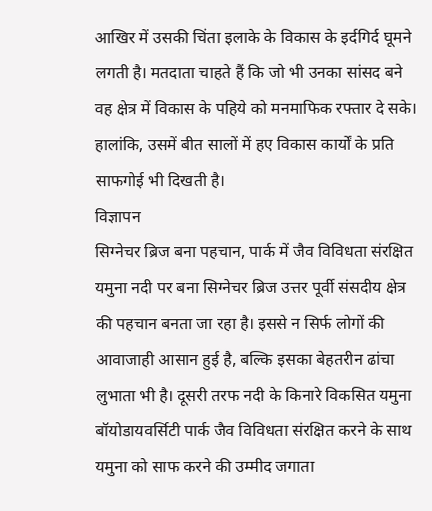आखिर में उसकी चिंता इलाके के विकास के इर्दगिर्द घूमने लगती है। मतदाता चाहते हैं कि जो भी उनका सांसद बने वह क्षेत्र में विकास के पहिये को मनमाफिक रफ्तार दे सके। हालांकि, उसमें बीत सालों में हए विकास कार्यों के प्रति साफगोई भी दिखती है।
विज्ञापन
सिग्नेचर ब्रिज बना पहचान, पार्क में जैव विविधता संरक्षित
यमुना नदी पर बना सिग्नेचर ब्रिज उत्तर पूर्वी संसदीय क्षेत्र की पहचान बनता जा रहा है। इससे न सिर्फ लोगों की आवाजाही आसान हुई है, बल्कि इसका बेहतरीन ढांचा लुभाता भी है। दूसरी तरफ नदी के किनारे विकसित यमुना बॉयोडायवर्सिटी पार्क जैव विविधता संरक्षित करने के साथ यमुना को साफ करने की उम्मीद जगाता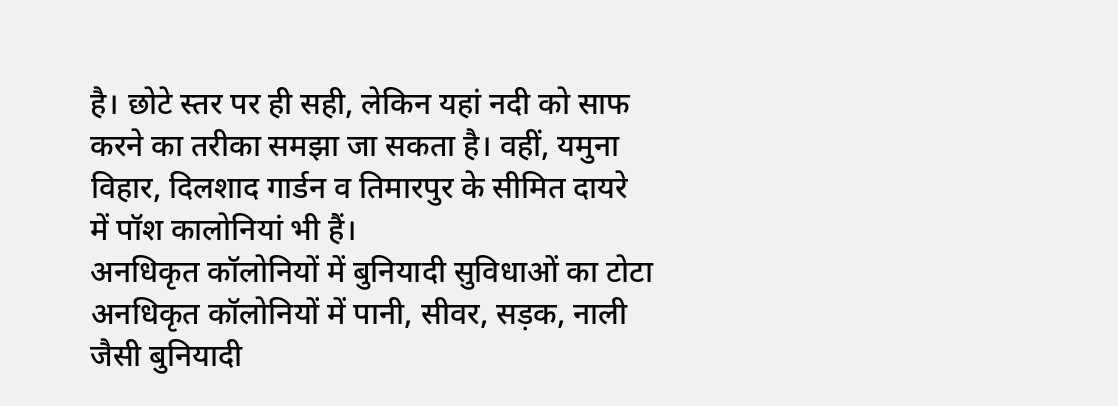है। छोटे स्तर पर ही सही, लेकिन यहां नदी को साफ करने का तरीका समझा जा सकता है। वहीं, यमुना विहार, दिलशाद गार्डन व तिमारपुर के सीमित दायरे में पॉश कालोनियां भी हैं।
अनधिकृत कॉलोनियों में बुनियादी सुविधाओं का टोटा
अनधिकृत कॉलोनियों में पानी, सीवर, सड़क, नाली जैसी बुनियादी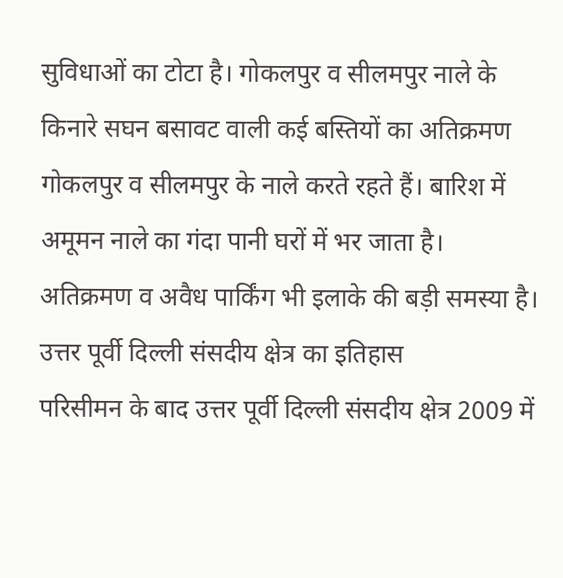सुविधाओं का टोटा है। गोकलपुर व सीलमपुर नाले के किनारे सघन बसावट वाली कई बस्तियों का अतिक्रमण गोकलपुर व सीलमपुर के नाले करते रहते हैं। बारिश में अमूमन नाले का गंदा पानी घरों में भर जाता है। अतिक्रमण व अवैध पार्किंग भी इलाके की बड़ी समस्या है।
उत्तर पूर्वी दिल्ली संसदीय क्षेत्र का इतिहास
परिसीमन के बाद उत्तर पूर्वी दिल्ली संसदीय क्षेत्र 2009 में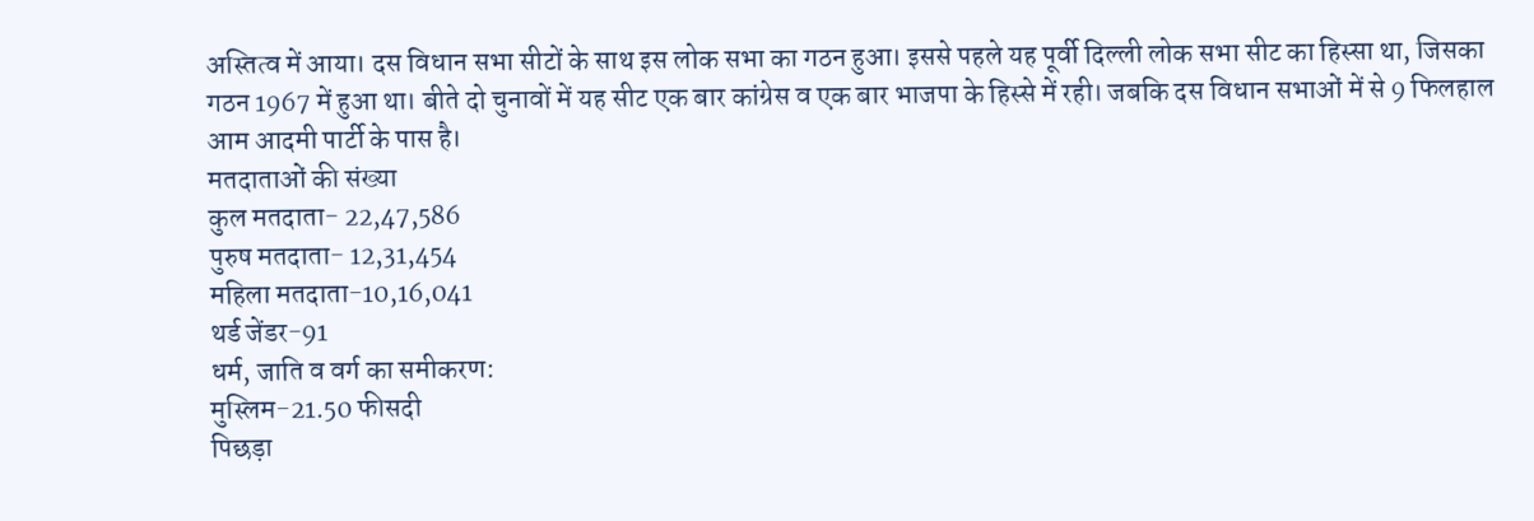अस्तित्व में आया। दस विधान सभा सीटों के साथ इस लोक सभा का गठन हुआ। इससे पहले यह पूर्वी दिल्ली लोक सभा सीट का हिस्सा था, जिसका गठन 1967 में हुआ था। बीते दो चुनावों में यह सीट एक बार कांग्रेस व एक बार भाजपा के हिस्से में रही। जबकि दस विधान सभाओं में से 9 फिलहाल आम आदमी पार्टी के पास है।
मतदाताओं की संख्या
कुल मतदाता- 22,47,586
पुरुष मतदाता- 12,31,454
महिला मतदाता-10,16,041
थर्ड जेंडर-91
धर्म, जाति व वर्ग का समीकरण:
मुस्लिम-21.50 फीसदी
पिछड़ा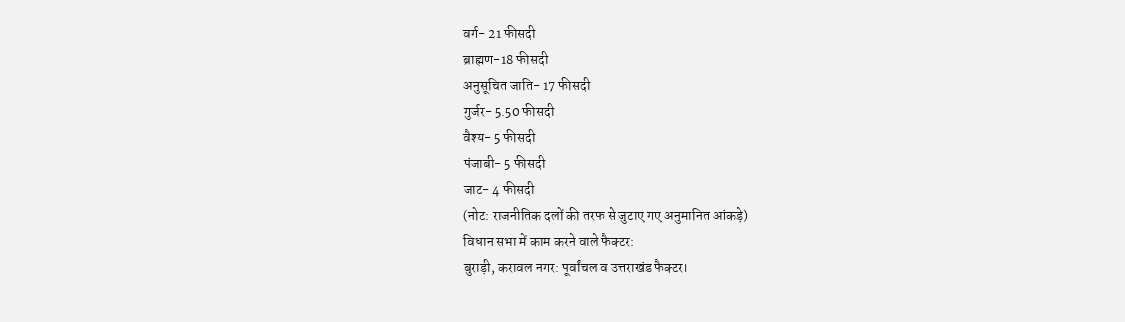वर्ग- 21 फीसदी
ब्राह्मण-18 फीसदी
अनुसूचित जाति- 17 फीसदी
गुर्जर- 5.50 फीसदी
वैश्य- 5 फीसदी
पंजाबी- 5 फीसदी
जाट- 4 फीसदी
(नोट: राजनीतिक दलों की तरफ से जुटाए गए अनुमानित आंकड़े)
विधान सभा में काम करने वाले फैक्टर:
बुराड़ी, करावल नगर: पूर्वांचल व उत्तराखंड फैक्टर।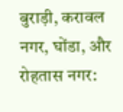बुराड़ी, करावल नगर, घोंडा, और रोहतास नगर: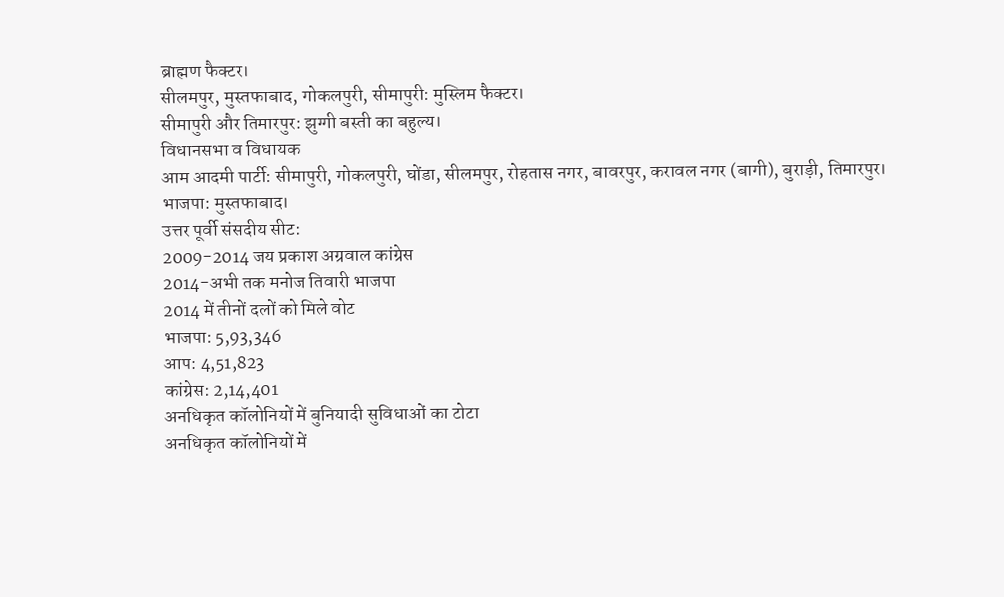ब्राह्मण फैक्टर।
सीलमपुर, मुस्तफाबाद, गोकलपुरी, सीमापुरी: मुस्लिम फैक्टर।
सीमापुरी और तिमारपुर: झुग्गी बस्ती का बहुल्य।
विधानसभा व विधायक
आम आदमी पार्टी: सीमापुरी, गोकलपुरी, घोंडा, सीलमपुर, रोहतास नगर, बावरपुर, करावल नगर (बागी), बुराड़ी, तिमारपुर।
भाजपा: मुस्तफाबाद।
उत्तर पूर्वी संसदीय सीट:
2009-2014 जय प्रकाश अग्रवाल कांग्रेस
2014-अभी तक मनोज तिवारी भाजपा
2014 में तीनों दलों को मिले वोट
भाजपा: 5,93,346
आप: 4,51,823
कांग्रेस: 2,14,401
अनधिकृत कॉलोनियों में बुनियादी सुविधाओं का टोटा
अनधिकृत कॉलोनियों में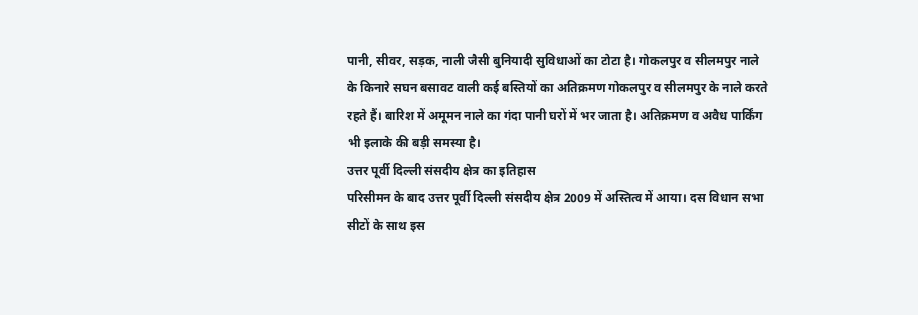पानी, सीवर, सड़क, नाली जैसी बुनियादी सुविधाओं का टोटा है। गोकलपुर व सीलमपुर नाले के किनारे सघन बसावट वाली कई बस्तियों का अतिक्रमण गोकलपुर व सीलमपुर के नाले करते रहते हैं। बारिश में अमूमन नाले का गंदा पानी घरों में भर जाता है। अतिक्रमण व अवैध पार्किंग भी इलाके की बड़ी समस्या है।
उत्तर पूर्वी दिल्ली संसदीय क्षेत्र का इतिहास
परिसीमन के बाद उत्तर पूर्वी दिल्ली संसदीय क्षेत्र 2009 में अस्तित्व में आया। दस विधान सभा सीटों के साथ इस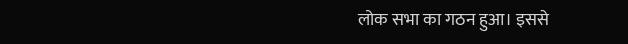लोक सभा का गठन हुआ। इससे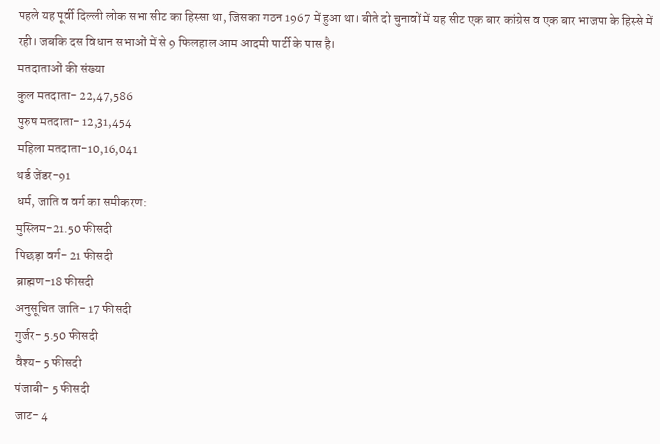पहले यह पूर्वी दिल्ली लोक सभा सीट का हिस्सा था, जिसका गठन 1967 में हुआ था। बीते दो चुनावों में यह सीट एक बार कांग्रेस व एक बार भाजपा के हिस्से में रही। जबकि दस विधान सभाओं में से 9 फिलहाल आम आदमी पार्टी के पास है।
मतदाताओं की संख्या
कुल मतदाता- 22,47,586
पुरुष मतदाता- 12,31,454
महिला मतदाता-10,16,041
थर्ड जेंडर-91
धर्म, जाति व वर्ग का समीकरण:
मुस्लिम-21.50 फीसदी
पिछड़ा वर्ग- 21 फीसदी
ब्राह्मण-18 फीसदी
अनुसूचित जाति- 17 फीसदी
गुर्जर- 5.50 फीसदी
वैश्य- 5 फीसदी
पंजाबी- 5 फीसदी
जाट- 4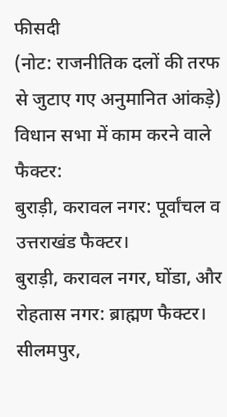फीसदी
(नोट: राजनीतिक दलों की तरफ से जुटाए गए अनुमानित आंकड़े)
विधान सभा में काम करने वाले फैक्टर:
बुराड़ी, करावल नगर: पूर्वांचल व उत्तराखंड फैक्टर।
बुराड़ी, करावल नगर, घोंडा, और रोहतास नगर: ब्राह्मण फैक्टर।
सीलमपुर,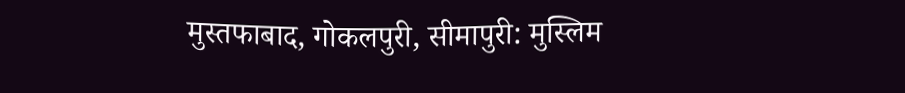मुस्तफाबाद, गोकलपुरी, सीमापुरी: मुस्लिम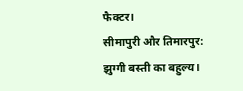फैक्टर।
सीमापुरी और तिमारपुर: झुग्गी बस्ती का बहुल्य।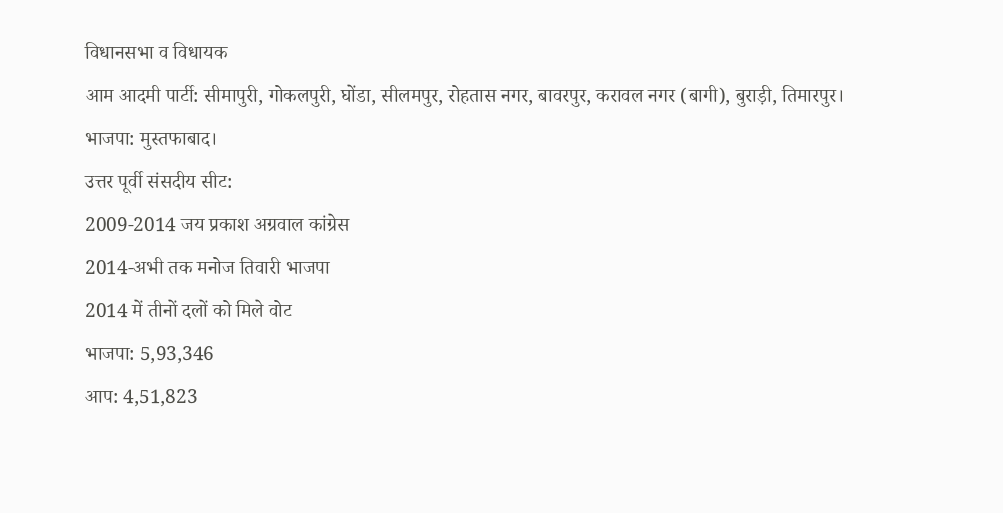विधानसभा व विधायक
आम आदमी पार्टी: सीमापुरी, गोकलपुरी, घोंडा, सीलमपुर, रोहतास नगर, बावरपुर, करावल नगर (बागी), बुराड़ी, तिमारपुर।
भाजपा: मुस्तफाबाद।
उत्तर पूर्वी संसदीय सीट:
2009-2014 जय प्रकाश अग्रवाल कांग्रेस
2014-अभी तक मनोज तिवारी भाजपा
2014 में तीनों दलों को मिले वोट
भाजपा: 5,93,346
आप: 4,51,823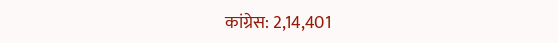कांग्रेस: 2,14,401